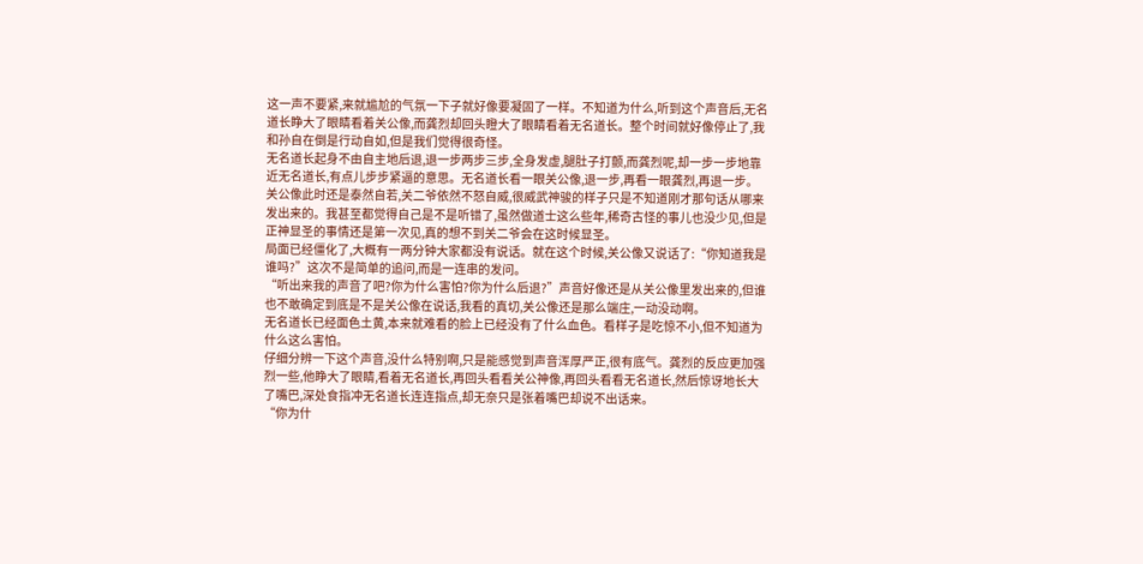这一声不要紧,来就尴尬的气氛一下子就好像要凝固了一样。不知道为什么,听到这个声音后,无名道长睁大了眼睛看着关公像,而龚烈却回头瞪大了眼睛看着无名道长。整个时间就好像停止了,我和孙自在倒是行动自如,但是我们觉得很奇怪。
无名道长起身不由自主地后退,退一步两步三步,全身发虚,腿肚子打颤,而龚烈呢,却一步一步地靠近无名道长,有点儿步步紧逼的意思。无名道长看一眼关公像,退一步,再看一眼龚烈,再退一步。
关公像此时还是泰然自若,关二爷依然不怒自威,很威武神骏的样子只是不知道刚才那句话从哪来发出来的。我甚至都觉得自己是不是听错了,虽然做道士这么些年,稀奇古怪的事儿也没少见,但是正神显圣的事情还是第一次见,真的想不到关二爷会在这时候显圣。
局面已经僵化了,大概有一两分钟大家都没有说话。就在这个时候,关公像又说话了:“你知道我是谁吗?”这次不是简单的追问,而是一连串的发问。
“听出来我的声音了吧?你为什么害怕?你为什么后退?”声音好像还是从关公像里发出来的,但谁也不敢确定到底是不是关公像在说话,我看的真切,关公像还是那么端庄,一动没动啊。
无名道长已经面色土黄,本来就难看的脸上已经没有了什么血色。看样子是吃惊不小,但不知道为什么这么害怕。
仔细分辨一下这个声音,没什么特别啊,只是能感觉到声音浑厚严正,很有底气。龚烈的反应更加强烈一些,他睁大了眼睛,看着无名道长,再回头看看关公神像,再回头看看无名道长,然后惊讶地长大了嘴巴,深处食指冲无名道长连连指点,却无奈只是张着嘴巴却说不出话来。
“你为什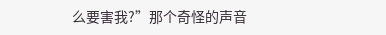么要害我?”那个奇怪的声音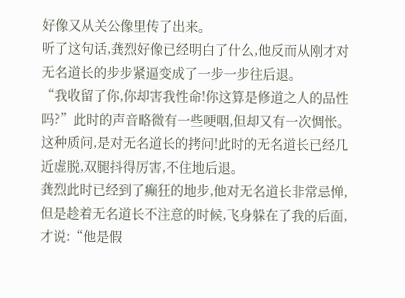好像又从关公像里传了出来。
听了这句话,龚烈好像已经明白了什么,他反而从刚才对无名道长的步步紧逼变成了一步一步往后退。
“我收留了你,你却害我性命!你这算是修道之人的品性吗?”此时的声音略微有一些哽咽,但却又有一次惆怅。这种质问,是对无名道长的拷问!此时的无名道长已经几近虚脱,双腿抖得厉害,不住地后退。
龚烈此时已经到了癫狂的地步,他对无名道长非常忌惮,但是趁着无名道长不注意的时候,飞身躲在了我的后面,才说:“他是假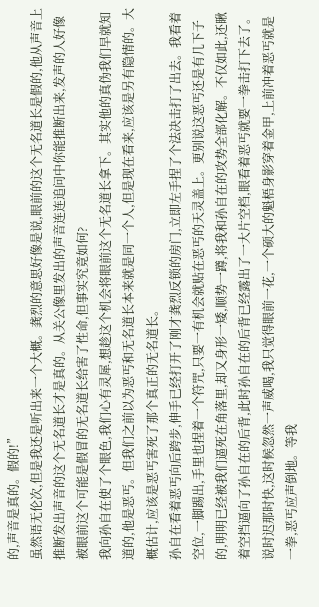的,声音是真的。假的!”
虽然语无伦次,但是我还是听出来一个大概。龚烈的意思好像是说,眼前的这个无名道长是假的,他从声音上推断发出声音的这个无名道长才是真的。从关公像里发出的声音连连追问中你能推断出来,发声的人好像被眼前这个可能是假冒的无名道长给害了性命,但事实究竟如何?
我向孙自在使了个眼色,我们心有灵犀,想趁这个机会将眼前这个无名道长拿下。其实他的真伪我们早就知道的,他是恶丐。但我们之前以为恶丐和无名道长本来就是同一个人,但是现在看来,应该是另有隐情的。大概估计,应该是恶丐害死了那个真正的无名道长。
孙自在看着恶丐向后跨步,伸手已经打开了刚才龚烈反锁的房门,立即左手捏了个法决击打了出去。我看着空位,一脚踢出,手里也捏着一个符咒,只要一有机会就贴在恶丐的天灵盖上。更别说这恶丐还是有几下子的,明明已经被我们逼死在角落里,却又身形一矮,顺势一蹲,将我和孙自在的攻势全部化解。不仅如此,还瞅着空挡逼向了孙自在的后背,此时孙自在的后背已经露出了一大片空档,眼看着恶丐就要一拳击打下去了。
说时迟那时快,这时候忽然一声威喝,我只觉得眼前一花,一个硕大的魁梧身影穿着金甲,上前冲着恶丐就是一拳,恶丐应声倒地。等我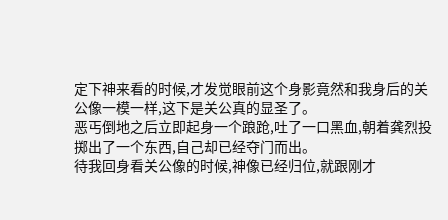定下神来看的时候,才发觉眼前这个身影竟然和我身后的关公像一模一样,这下是关公真的显圣了。
恶丐倒地之后立即起身一个踉跄,吐了一口黑血,朝着龚烈投掷出了一个东西,自己却已经夺门而出。
待我回身看关公像的时候,神像已经归位,就跟刚才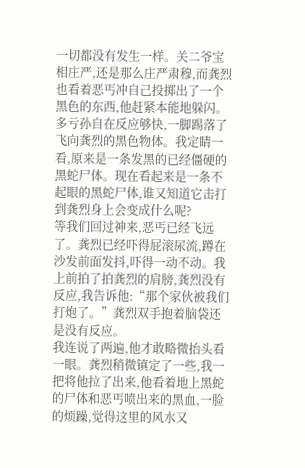一切都没有发生一样。关二爷宝相庄严,还是那么庄严肃穆,而龚烈也看着恶丐冲自己投掷出了一个黑色的东西,他赶紧本能地躲闪。
多亏孙自在反应够快,一脚踢落了飞向龚烈的黑色物体。我定睛一看,原来是一条发黑的已经僵硬的黑蛇尸体。现在看起来是一条不起眼的黑蛇尸体,谁又知道它击打到龚烈身上会变成什么呢?
等我们回过神来,恶丐已经飞远了。龚烈已经吓得屁滚尿流,蹲在沙发前面发抖,吓得一动不动。我上前拍了拍龚烈的肩膀,龚烈没有反应,我告诉他:“那个家伙被我们打炮了。”龚烈双手抱着脑袋还是没有反应。
我连说了两遍,他才敢略微抬头看一眼。龚烈稍微镇定了一些,我一把将他拉了出来,他看着地上黑蛇的尸体和恶丐喷出来的黑血,一脸的烦躁,觉得这里的风水又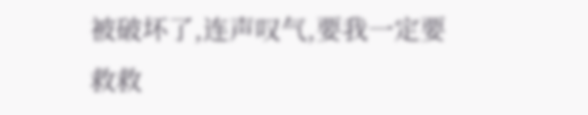被破坏了,连声叹气,要我一定要救救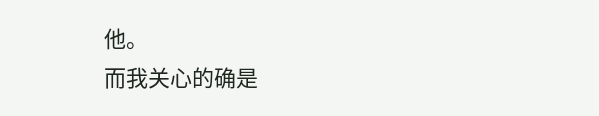他。
而我关心的确是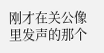刚才在关公像里发声的那个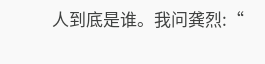人到底是谁。我问龚烈:“